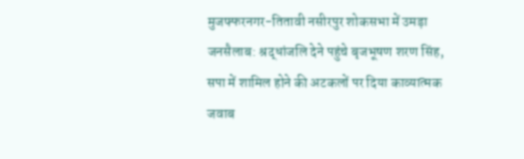मुजफ्फरनगर-तितावी नसीरपुर शोकसभा में उमड़ा जनसैलाब: श्रद्धांजलि देने पहुंचे बृजभूषण शरण सिंह, सपा में शामिल होने की अटकलों पर दिया काव्यात्मक जवाब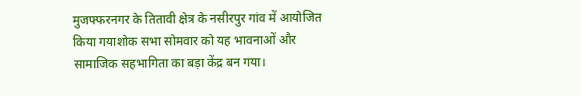मुजफ्फरनगर के तितावी क्षेत्र के नसीरपुर गांव में आयोजित किया गयाशोक सभा सोमवार को यह भावनाओं और सामाजिक सहभागिता का बड़ा केंद्र बन गया।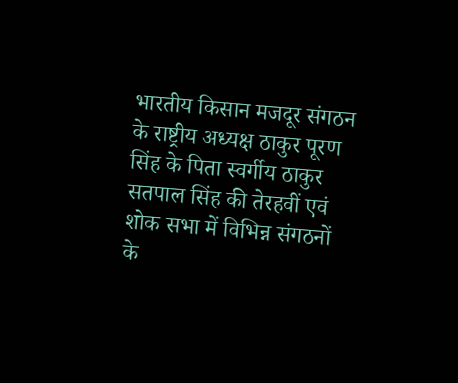भारतीय किसान मजदूर संगठन के राष्ट्रीय अध्यक्ष ठाकुर पूरण सिंह के पिता स्वर्गीय ठाकुर सतपाल सिंह की तेरहवीं एवं शोक सभा में विभिन्न संगठनों के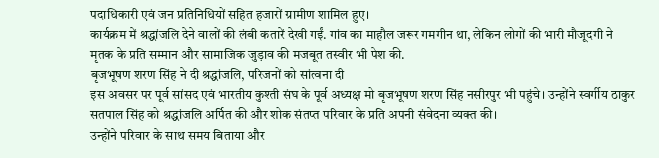पदाधिकारी एवं जन प्रतिनिधियों सहित हजारों ग्रामीण शामिल हुए।
कार्यक्रम में श्रद्धांजलि देने वालों की लंबी कतारें देखी गईं. गांव का माहौल जरूर गमगीन था, लेकिन लोगों की भारी मौजूदगी ने मृतक के प्रति सम्मान और सामाजिक जुड़ाव की मजबूत तस्वीर भी पेश की.
बृजभूषण शरण सिंह ने दी श्रद्धांजलि, परिजनों को सांत्वना दी
इस अवसर पर पूर्व सांसद एवं भारतीय कुश्ती संघ के पूर्व अध्यक्ष मो बृजभूषण शरण सिंह नसीरपुर भी पहुंचे। उन्होंने स्वर्गीय ठाकुर सतपाल सिंह को श्रद्धांजलि अर्पित की और शोक संतप्त परिवार के प्रति अपनी संवेदना व्यक्त की।
उन्होंने परिवार के साथ समय बिताया और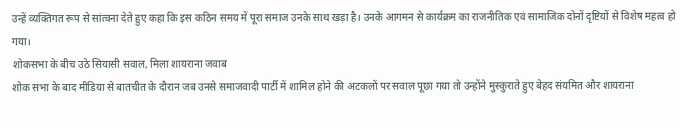उन्हें व्यक्तिगत रूप से सांत्वना देते हुए कहा कि इस कठिन समय में पूरा समाज उनके साथ खड़ा है। उनके आगमन से कार्यक्रम का राजनीतिक एवं सामाजिक दोनों दृष्टियों से विशेष महत्व हो गया।
शोकसभा के बीच उठे सियासी सवाल, मिला शायराना जवाब
शोक सभा के बाद मीडिया से बातचीत के दौरान जब उनसे समाजवादी पार्टी में शामिल होने की अटकलों पर सवाल पूछा गया तो उन्होंने मुस्कुराते हुए बेहद संयमित और शायराना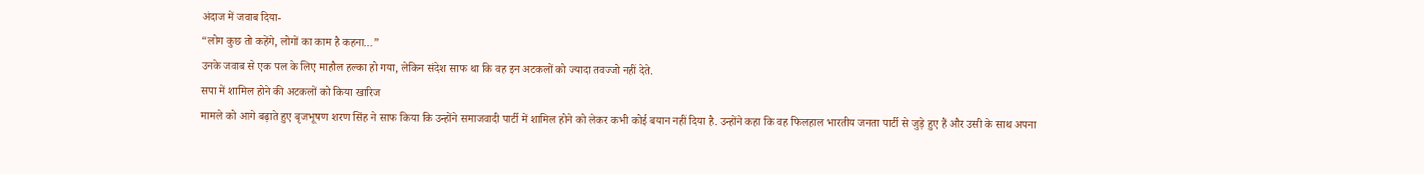अंदाज में जवाब दिया-
“लोग कुछ तो कहेंगे, लोगों का काम है कहना…”
उनके जवाब से एक पल के लिए माहौल हल्का हो गया, लेकिन संदेश साफ था कि वह इन अटकलों को ज्यादा तवज्जो नहीं देते.
सपा में शामिल होने की अटकलों को किया खारिज
मामले को आगे बढ़ाते हुए बृजभूषण शरण सिंह ने साफ किया कि उन्होंने समाजवादी पार्टी में शामिल होने को लेकर कभी कोई बयान नहीं दिया है. उन्होंने कहा कि वह फिलहाल भारतीय जनता पार्टी से जुड़े हुए हैं और उसी के साथ अपना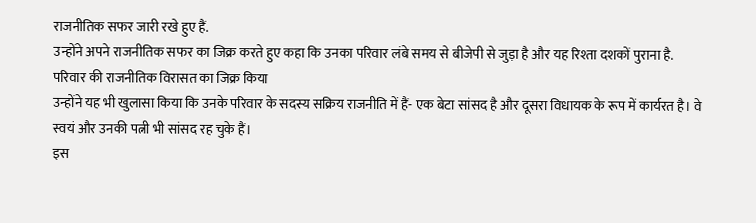राजनीतिक सफर जारी रखे हुए हैं.
उन्होंने अपने राजनीतिक सफर का जिक्र करते हुए कहा कि उनका परिवार लंबे समय से बीजेपी से जुड़ा है और यह रिश्ता दशकों पुराना है.
परिवार की राजनीतिक विरासत का जिक्र किया
उन्होंने यह भी खुलासा किया कि उनके परिवार के सदस्य सक्रिय राजनीति में हैं- एक बेटा सांसद है और दूसरा विधायक के रूप में कार्यरत है। वे स्वयं और उनकी पत्नी भी सांसद रह चुके हैं।
इस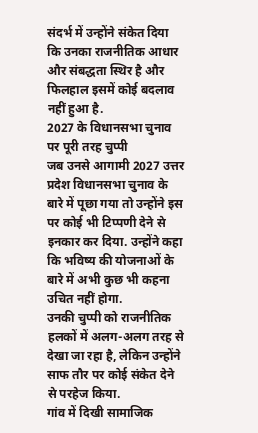संदर्भ में उन्होंने संकेत दिया कि उनका राजनीतिक आधार और संबद्धता स्थिर है और फिलहाल इसमें कोई बदलाव नहीं हुआ है.
2027 के विधानसभा चुनाव पर पूरी तरह चुप्पी
जब उनसे आगामी 2027 उत्तर प्रदेश विधानसभा चुनाव के बारे में पूछा गया तो उन्होंने इस पर कोई भी टिप्पणी देने से इनकार कर दिया. उन्होंने कहा कि भविष्य की योजनाओं के बारे में अभी कुछ भी कहना उचित नहीं होगा.
उनकी चुप्पी को राजनीतिक हलकों में अलग-अलग तरह से देखा जा रहा है, लेकिन उन्होंने साफ तौर पर कोई संकेत देने से परहेज किया.
गांव में दिखी सामाजिक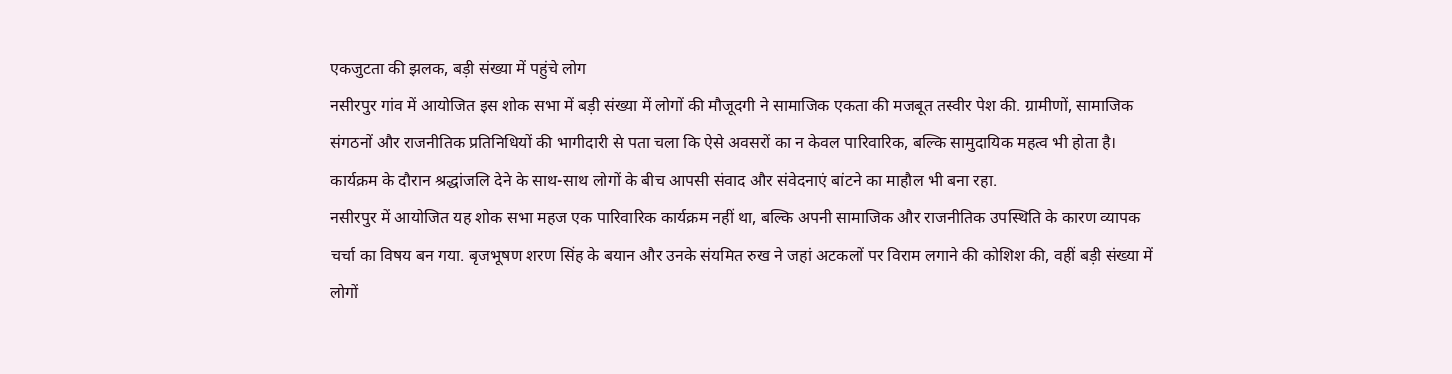एकजुटता की झलक, बड़ी संख्या में पहुंचे लोग
नसीरपुर गांव में आयोजित इस शोक सभा में बड़ी संख्या में लोगों की मौजूदगी ने सामाजिक एकता की मजबूत तस्वीर पेश की. ग्रामीणों, सामाजिक संगठनों और राजनीतिक प्रतिनिधियों की भागीदारी से पता चला कि ऐसे अवसरों का न केवल पारिवारिक, बल्कि सामुदायिक महत्व भी होता है।
कार्यक्रम के दौरान श्रद्धांजलि देने के साथ-साथ लोगों के बीच आपसी संवाद और संवेदनाएं बांटने का माहौल भी बना रहा.
नसीरपुर में आयोजित यह शोक सभा महज एक पारिवारिक कार्यक्रम नहीं था, बल्कि अपनी सामाजिक और राजनीतिक उपस्थिति के कारण व्यापक चर्चा का विषय बन गया. बृजभूषण शरण सिंह के बयान और उनके संयमित रुख ने जहां अटकलों पर विराम लगाने की कोशिश की, वहीं बड़ी संख्या में लोगों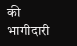की भागीदारी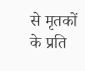से मृतकों के प्रति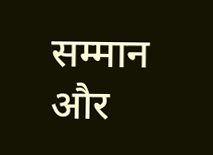सम्मान और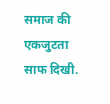समाज की एकजुटता साफ दिखी.